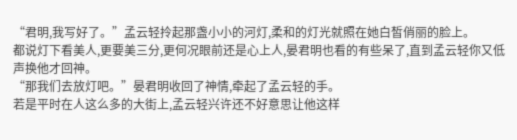“君明,我写好了。”孟云轻拎起那盏小小的河灯,柔和的灯光就照在她白皙俏丽的脸上。
都说灯下看美人,更要美三分,更何况眼前还是心上人,晏君明也看的有些呆了,直到孟云轻你又低声换他才回神。
“那我们去放灯吧。”晏君明收回了神情,牵起了孟云轻的手。
若是平时在人这么多的大街上,孟云轻兴许还不好意思让他这样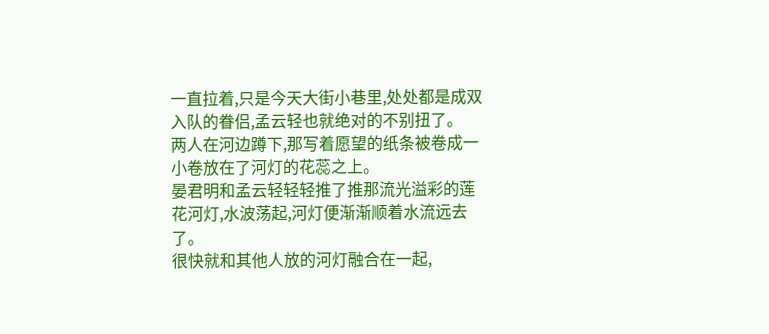一直拉着,只是今天大街小巷里,处处都是成双入队的眷侣,孟云轻也就绝对的不别扭了。
两人在河边蹲下,那写着愿望的纸条被卷成一小卷放在了河灯的花蕊之上。
晏君明和孟云轻轻轻推了推那流光溢彩的莲花河灯,水波荡起,河灯便渐渐顺着水流远去了。
很快就和其他人放的河灯融合在一起,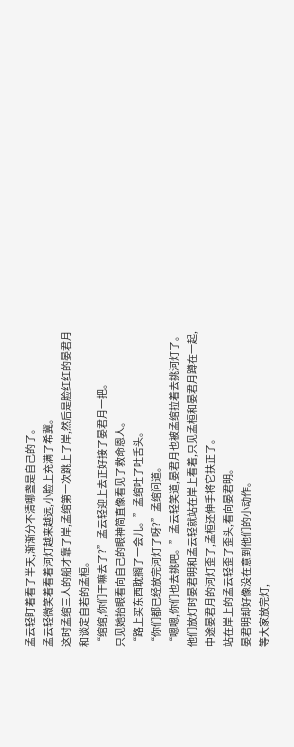孟云轻盯着看了半天,渐渐分不清哪盏是自己的了。
孟云轻微笑着看着河灯越来越远,小脸上充满了希冀。
这时孟绾三人的船才靠了岸,孟绾第一次跳上了岸,然后是脸红红的晏君月和谈定自若的孟桓。
“绾绾,你们干嘛去了?”孟云轻迎上去正好接了晏君月一把。
只见她抬眼看向自己的眼神简直像看见了救命恩人。
“路上买东西耽搁了一会儿。”孟绾吐了吐舌头。
“你们都已经放完河灯了呀?”孟绾问道。
“嗯嗯,你们也去挑吧。”孟云轻笑道,晏君月也被孟绾拉着去挑河灯了。
他们放灯时晏君明和孟云轻就站在岸上看着,只见孟桓和晏君月蹲在一起,中途晏君月的河灯歪了,孟桓还伸手将它扶正了。
站在岸上的孟云轻歪了歪头,看向晏君明。
晏君明却好像没在意到他们的小动作。
等大家放完灯,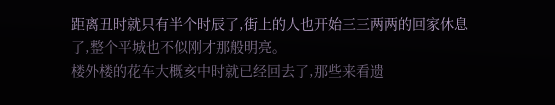距离丑时就只有半个时辰了,街上的人也开始三三两两的回家休息了,整个平城也不似刚才那般明亮。
楼外楼的花车大概亥中时就已经回去了,那些来看遗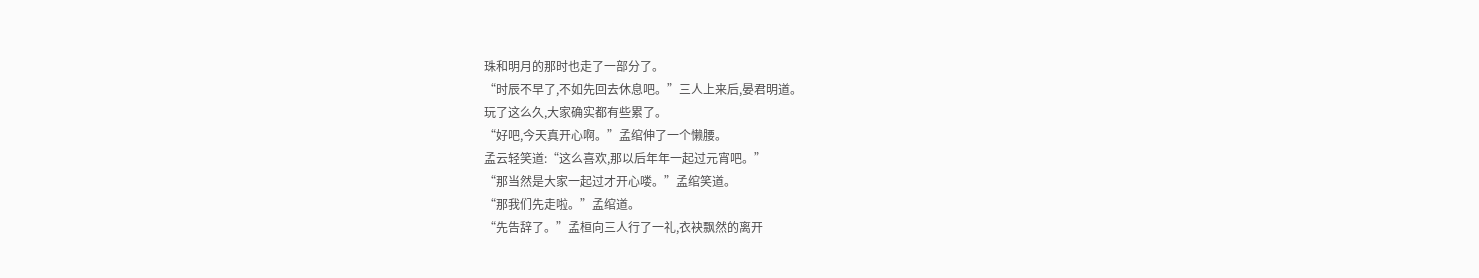珠和明月的那时也走了一部分了。
“时辰不早了,不如先回去休息吧。”三人上来后,晏君明道。
玩了这么久,大家确实都有些累了。
“好吧,今天真开心啊。”孟绾伸了一个懒腰。
孟云轻笑道:“这么喜欢,那以后年年一起过元宵吧。”
“那当然是大家一起过才开心喽。”孟绾笑道。
“那我们先走啦。”孟绾道。
“先告辞了。”孟桓向三人行了一礼,衣袂飘然的离开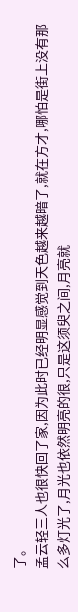了。
孟云轻三人也很快回了家,因为此时已经明显感觉到天色越来越暗了,就在方才,哪怕是街上没有那么多灯光了,月光也依然明亮的很,只是这须臾之间,月亮就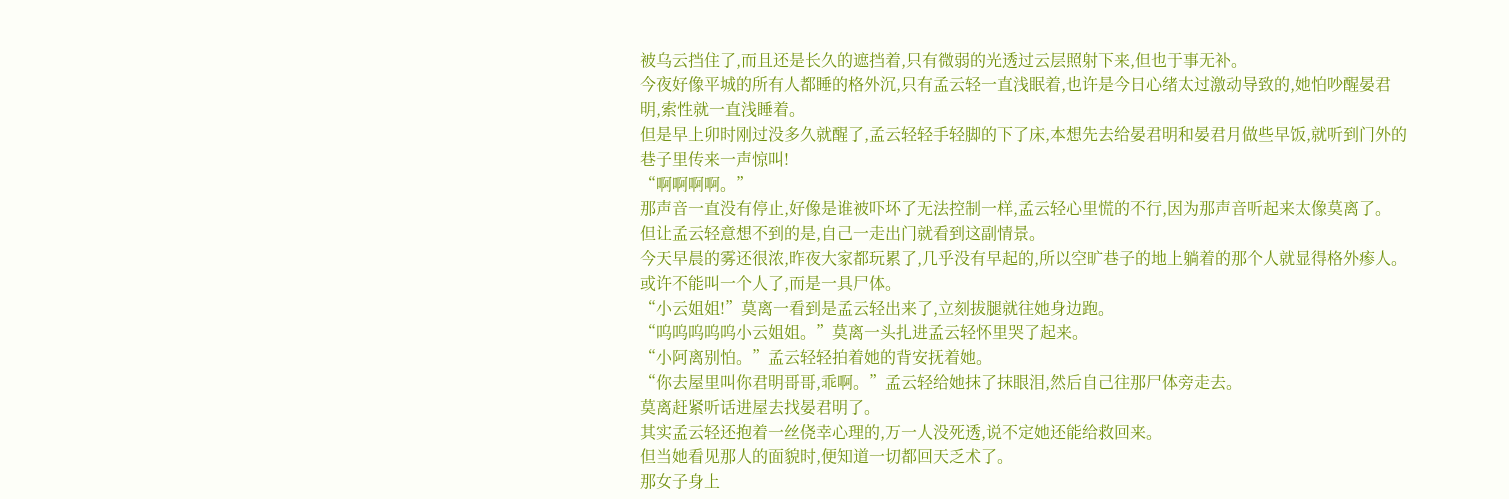被乌云挡住了,而且还是长久的遮挡着,只有微弱的光透过云层照射下来,但也于事无补。
今夜好像平城的所有人都睡的格外沉,只有孟云轻一直浅眠着,也许是今日心绪太过激动导致的,她怕吵醒晏君明,索性就一直浅睡着。
但是早上卯时刚过没多久就醒了,孟云轻轻手轻脚的下了床,本想先去给晏君明和晏君月做些早饭,就听到门外的巷子里传来一声惊叫!
“啊啊啊啊。”
那声音一直没有停止,好像是谁被吓坏了无法控制一样,孟云轻心里慌的不行,因为那声音听起来太像莫离了。
但让孟云轻意想不到的是,自己一走出门就看到这副情景。
今天早晨的雾还很浓,昨夜大家都玩累了,几乎没有早起的,所以空旷巷子的地上躺着的那个人就显得格外瘆人。
或许不能叫一个人了,而是一具尸体。
“小云姐姐!”莫离一看到是孟云轻出来了,立刻拔腿就往她身边跑。
“呜呜呜呜呜小云姐姐。”莫离一头扎进孟云轻怀里哭了起来。
“小阿离别怕。”孟云轻轻拍着她的背安抚着她。
“你去屋里叫你君明哥哥,乖啊。”孟云轻给她抹了抹眼泪,然后自己往那尸体旁走去。
莫离赶紧听话进屋去找晏君明了。
其实孟云轻还抱着一丝侥幸心理的,万一人没死透,说不定她还能给救回来。
但当她看见那人的面貌时,便知道一切都回天乏术了。
那女子身上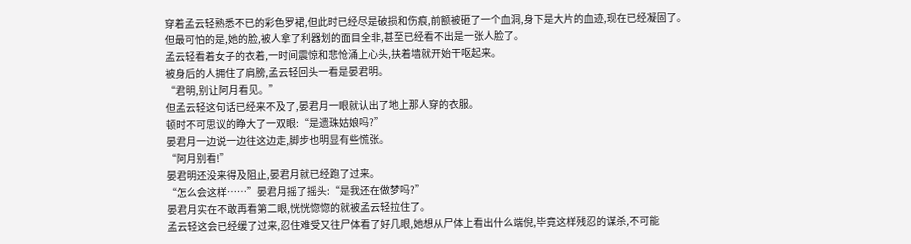穿着孟云轻熟悉不已的彩色罗裙,但此时已经尽是破损和伤痕,前额被砸了一个血洞,身下是大片的血迹,现在已经凝固了。
但最可怕的是,她的脸,被人拿了利器划的面目全非,甚至已经看不出是一张人脸了。
孟云轻看着女子的衣着,一时间震惊和悲怆涌上心头,扶着墙就开始干呕起来。
被身后的人拥住了肩膀,孟云轻回头一看是晏君明。
“君明,别让阿月看见。”
但孟云轻这句话已经来不及了,晏君月一眼就认出了地上那人穿的衣服。
顿时不可思议的睁大了一双眼:“是遗珠姑娘吗?”
晏君月一边说一边往这边走,脚步也明显有些慌张。
“阿月别看!”
晏君明还没来得及阻止,晏君月就已经跑了过来。
“怎么会这样……”晏君月摇了摇头:“是我还在做梦吗?”
晏君月实在不敢再看第二眼,恍恍惚惚的就被孟云轻拉住了。
孟云轻这会已经缓了过来,忍住难受又往尸体看了好几眼,她想从尸体上看出什么端倪,毕竟这样残忍的谋杀,不可能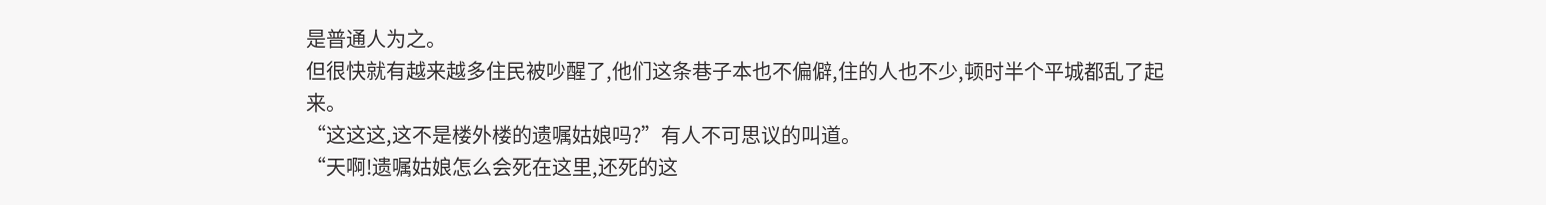是普通人为之。
但很快就有越来越多住民被吵醒了,他们这条巷子本也不偏僻,住的人也不少,顿时半个平城都乱了起来。
“这这这,这不是楼外楼的遗嘱姑娘吗?”有人不可思议的叫道。
“天啊!遗嘱姑娘怎么会死在这里,还死的这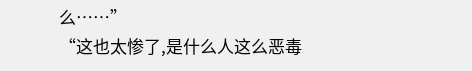么……”
“这也太惨了,是什么人这么恶毒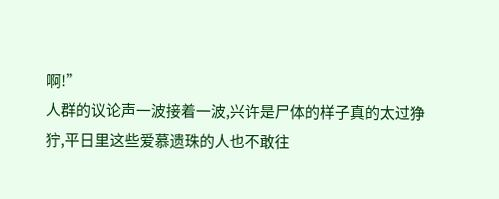啊!”
人群的议论声一波接着一波,兴许是尸体的样子真的太过狰狞,平日里这些爱慕遗珠的人也不敢往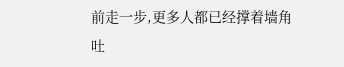前走一步,更多人都已经撑着墙角吐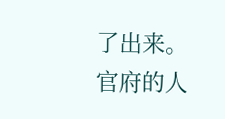了出来。
官府的人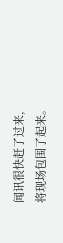闻讯很快赶了过来,将现场包围了起来。